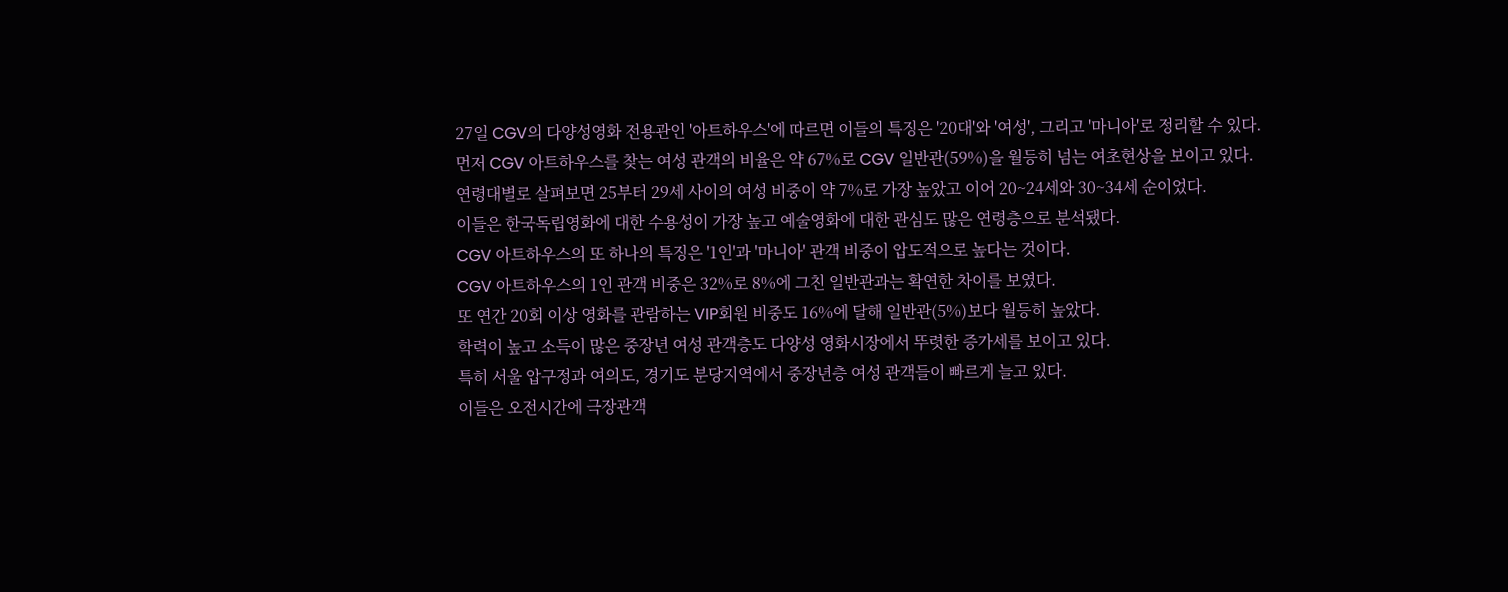27일 CGV의 다양성영화 전용관인 '아트하우스'에 따르면 이들의 특징은 '20대'와 '여성', 그리고 '마니아'로 정리할 수 있다.
먼저 CGV 아트하우스를 찾는 여성 관객의 비율은 약 67%로 CGV 일반관(59%)을 월등히 넘는 여초현상을 보이고 있다.
연령대별로 살펴보면 25부터 29세 사이의 여성 비중이 약 7%로 가장 높았고 이어 20~24세와 30~34세 순이었다.
이들은 한국독립영화에 대한 수용성이 가장 높고 예술영화에 대한 관심도 많은 연령층으로 분석됐다.
CGV 아트하우스의 또 하나의 특징은 '1인'과 '마니아' 관객 비중이 압도적으로 높다는 것이다.
CGV 아트하우스의 1인 관객 비중은 32%로 8%에 그친 일반관과는 확연한 차이를 보였다.
또 연간 20회 이상 영화를 관람하는 VIP회원 비중도 16%에 달해 일반관(5%)보다 월등히 높았다.
학력이 높고 소득이 많은 중장년 여성 관객층도 다양성 영화시장에서 뚜렷한 증가세를 보이고 있다.
특히 서울 압구정과 여의도, 경기도 분당지역에서 중장년층 여성 관객들이 빠르게 늘고 있다.
이들은 오전시간에 극장관객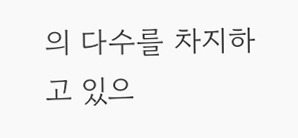의 다수를 차지하고 있으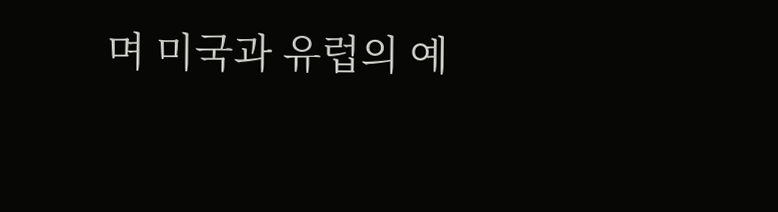며 미국과 유럽의 예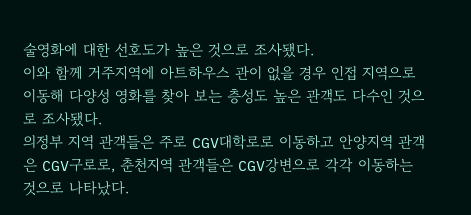술영화에 대한 선호도가 높은 것으로 조사됐다.
이와 함께 거주지역에 아트하우스 관이 없을 경우 인접 지역으로 이동해 다양성 영화를 찾아 보는 층성도 높은 관객도 다수인 것으로 조사됐다.
의정부 지역 관객들은 주로 CGV대학로로 이동하고 안양지역 관객은 CGV구로로, 춘천지역 관객들은 CGV강변으로 각각 이동하는 것으로 나타났다.